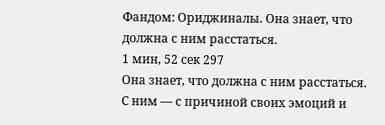Фандом: Ориджиналы. Она знает, что должна с ним расстаться.
1 мин, 52 сек 297
Она знает, что должна с ним расстаться. С ним — с причиной своих эмоций и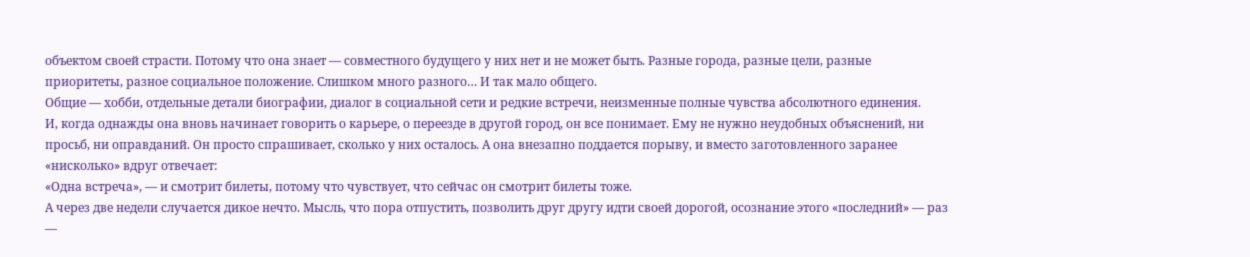объектом своей страсти. Потому что она знает — совместного будущего у них нет и не может быть. Разные города, разные цели, разные приоритеты, разное социальное положение. Слишком много разного… И так мало общего.
Общие — хобби, отдельные детали биографии, диалог в социальной сети и редкие встречи, неизменные полные чувства абсолютного единения.
И, когда однажды она вновь начинает говорить о карьере, о переезде в другой город, он все понимает. Ему не нужно неудобных объяснений, ни просьб, ни оправданий. Он просто спрашивает, сколько у них осталось. А она внезапно поддается порыву, и вместо заготовленного заранее «нисколько» вдруг отвечает:
«Одна встреча», — и смотрит билеты, потому что чувствует, что сейчас он смотрит билеты тоже.
А через две недели случается дикое нечто. Мысль, что пора отпустить, позволить друг другу идти своей дорогой, осознание этого «последний» — раз —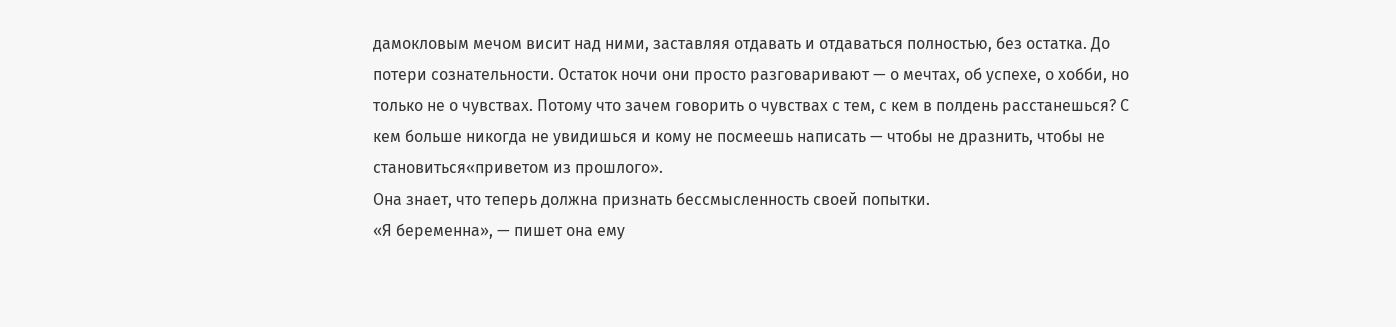дамокловым мечом висит над ними, заставляя отдавать и отдаваться полностью, без остатка. До потери сознательности. Остаток ночи они просто разговаривают — о мечтах, об успехе, о хобби, но только не о чувствах. Потому что зачем говорить о чувствах с тем, с кем в полдень расстанешься? С кем больше никогда не увидишься и кому не посмеешь написать — чтобы не дразнить, чтобы не становиться«приветом из прошлого».
Она знает, что теперь должна признать бессмысленность своей попытки.
«Я беременна», — пишет она ему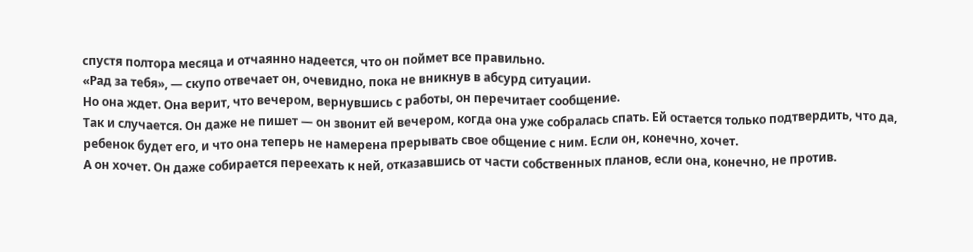спустя полтора месяца и отчаянно надеется, что он поймет все правильно.
«Рад за тебя», — скупо отвечает он, очевидно, пока не вникнув в абсурд ситуации.
Но она ждет. Она верит, что вечером, вернувшись с работы, он перечитает сообщение.
Так и случается. Он даже не пишет — он звонит ей вечером, когда она уже собралась спать. Ей остается только подтвердить, что да, ребенок будет его, и что она теперь не намерена прерывать свое общение с ним. Если он, конечно, хочет.
А он хочет. Он даже собирается переехать к ней, отказавшись от части собственных планов, если она, конечно, не против.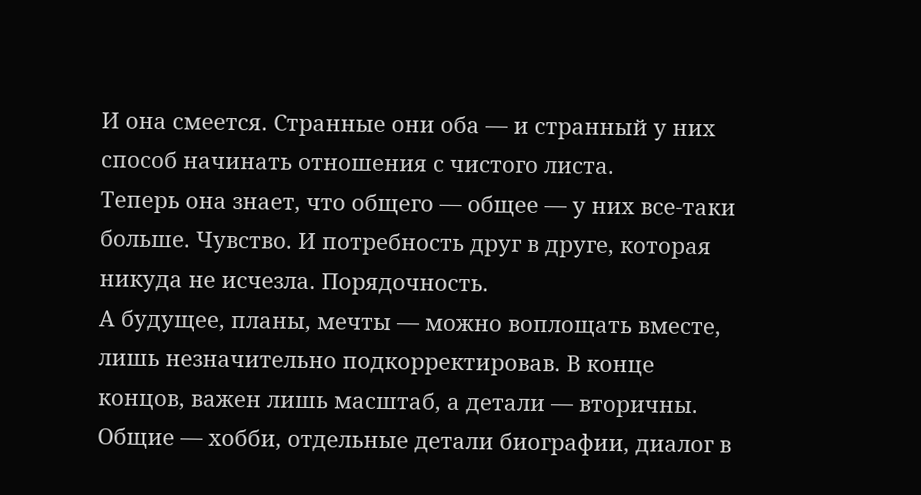И она смеется. Странные они оба — и странный у них способ начинать отношения с чистого листа.
Теперь она знает, что общего — общее — у них все-таки больше. Чувство. И потребность друг в друге, которая никуда не исчезла. Порядочность.
А будущее, планы, мечты — можно воплощать вместе, лишь незначительно подкорректировав. В конце концов, важен лишь масштаб, а детали — вторичны.
Общие — хобби, отдельные детали биографии, диалог в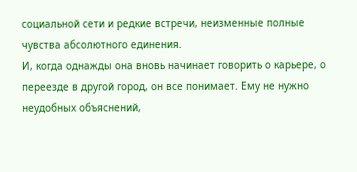социальной сети и редкие встречи, неизменные полные чувства абсолютного единения.
И, когда однажды она вновь начинает говорить о карьере, о переезде в другой город, он все понимает. Ему не нужно неудобных объяснений,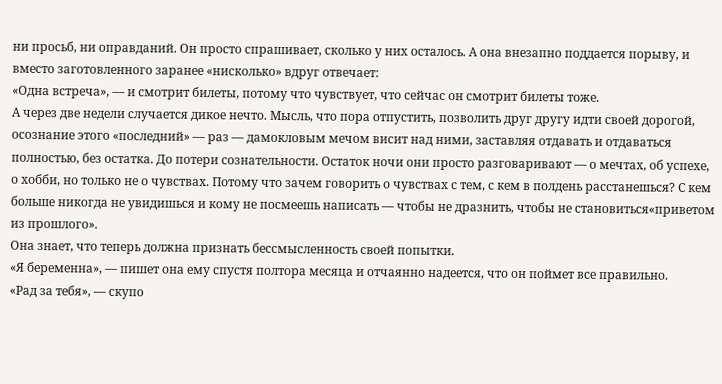ни просьб, ни оправданий. Он просто спрашивает, сколько у них осталось. А она внезапно поддается порыву, и вместо заготовленного заранее «нисколько» вдруг отвечает:
«Одна встреча», — и смотрит билеты, потому что чувствует, что сейчас он смотрит билеты тоже.
А через две недели случается дикое нечто. Мысль, что пора отпустить, позволить друг другу идти своей дорогой, осознание этого «последний» — раз — дамокловым мечом висит над ними, заставляя отдавать и отдаваться полностью, без остатка. До потери сознательности. Остаток ночи они просто разговаривают — о мечтах, об успехе, о хобби, но только не о чувствах. Потому что зачем говорить о чувствах с тем, с кем в полдень расстанешься? С кем больше никогда не увидишься и кому не посмеешь написать — чтобы не дразнить, чтобы не становиться«приветом из прошлого».
Она знает, что теперь должна признать бессмысленность своей попытки.
«Я беременна», — пишет она ему спустя полтора месяца и отчаянно надеется, что он поймет все правильно.
«Рад за тебя», — скупо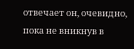отвечает он, очевидно, пока не вникнув в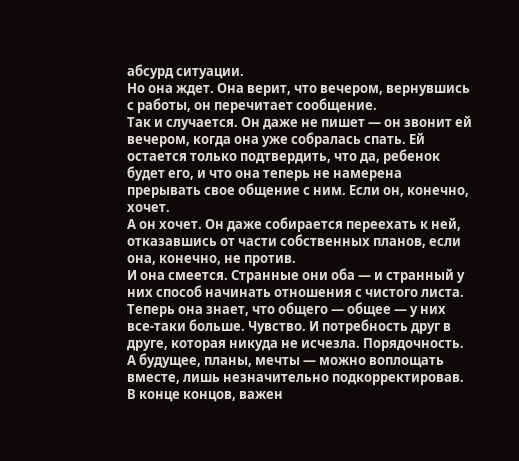абсурд ситуации.
Но она ждет. Она верит, что вечером, вернувшись с работы, он перечитает сообщение.
Так и случается. Он даже не пишет — он звонит ей вечером, когда она уже собралась спать. Ей остается только подтвердить, что да, ребенок будет его, и что она теперь не намерена прерывать свое общение с ним. Если он, конечно, хочет.
А он хочет. Он даже собирается переехать к ней, отказавшись от части собственных планов, если она, конечно, не против.
И она смеется. Странные они оба — и странный у них способ начинать отношения с чистого листа.
Теперь она знает, что общего — общее — у них все-таки больше. Чувство. И потребность друг в друге, которая никуда не исчезла. Порядочность.
А будущее, планы, мечты — можно воплощать вместе, лишь незначительно подкорректировав. В конце концов, важен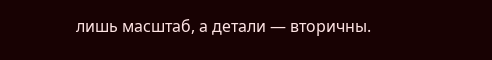лишь масштаб, а детали — вторичны.